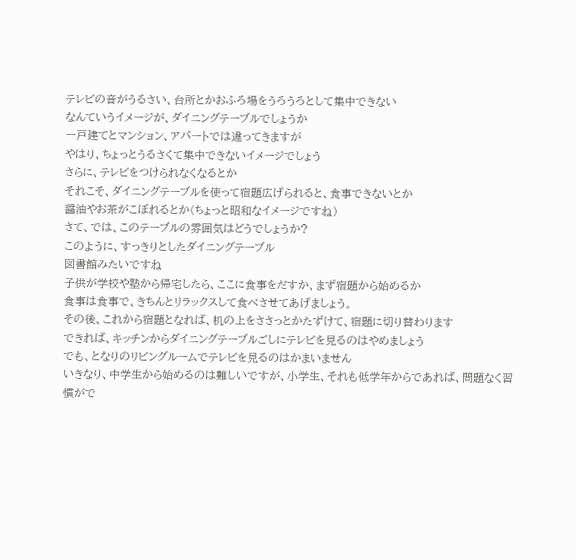テレビの音がうるさい、台所とかおふろ場をうろうろとして集中できない
なんていうイメージが、ダイニングテーブルでしょうか
一戸建てとマンション、アパートでは違ってきますが
やはり、ちょっとうるさくて集中できないイメージでしょう
さらに、テレビをつけられなくなるとか
それこそ、ダイニングテーブルを使って宿題広げられると、食事できないとか
醤油やお茶がこぼれるとか(ちょっと昭和なイメージですね)
さて、では、このテーブルの雰囲気はどうでしょうか?
このように、すっきりとしたダイニングテーブル
図書館みたいですね
子供が学校や塾から帰宅したら、ここに食事をだすか、まず宿題から始めるか
食事は食事で、きちんとリラックスして食べさせてあげましょう。
その後、これから宿題となれば、机の上をささっとかたずけて、宿題に切り替わります
できれば、キッチンからダイニングテーブルごしにテレビを見るのはやめましょう
でも、となりのリビングルームでテレビを見るのはかまいません
いきなり、中学生から始めるのは難しいですが、小学生、それも低学年からであれば、問題なく習慣がで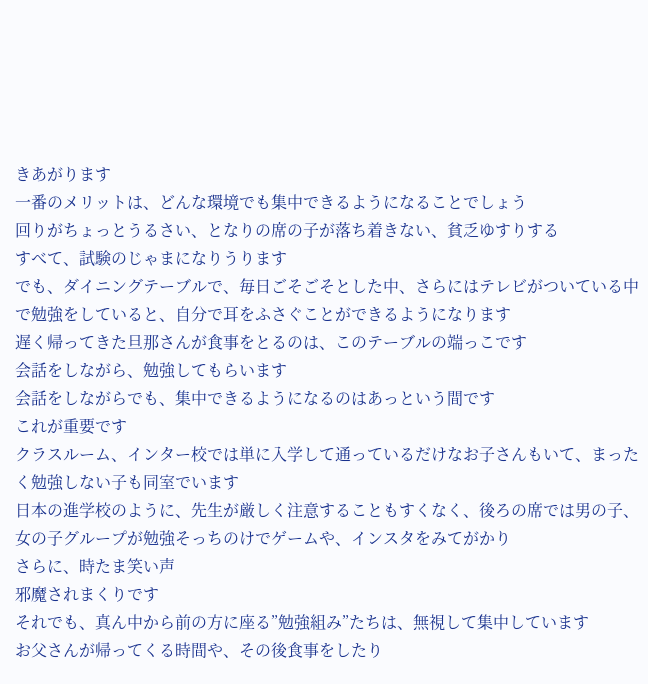きあがります
一番のメリットは、どんな環境でも集中できるようになることでしょう
回りがちょっとうるさい、となりの席の子が落ち着きない、貧乏ゆすりする
すべて、試験のじゃまになりうります
でも、ダイニングテーブルで、毎日ごそごそとした中、さらにはテレビがついている中で勉強をしていると、自分で耳をふさぐことができるようになります
遅く帰ってきた旦那さんが食事をとるのは、このテーブルの端っこです
会話をしながら、勉強してもらいます
会話をしながらでも、集中できるようになるのはあっという間です
これが重要です
クラスルーム、インター校では単に入学して通っているだけなお子さんもいて、まったく勉強しない子も同室でいます
日本の進学校のように、先生が厳しく注意することもすくなく、後ろの席では男の子、女の子グループが勉強そっちのけでゲームや、インスタをみてがかり
さらに、時たま笑い声
邪魔されまくりです
それでも、真ん中から前の方に座る”勉強組み”たちは、無視して集中しています
お父さんが帰ってくる時間や、その後食事をしたり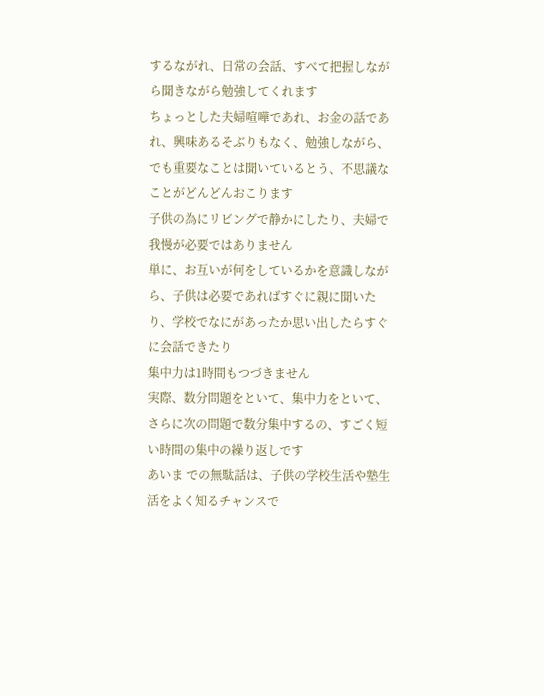するながれ、日常の会話、すべて把握しながら聞きながら勉強してくれます
ちょっとした夫婦喧嘩であれ、お金の話であれ、興味あるそぶりもなく、勉強しながら、でも重要なことは聞いているとう、不思議なことがどんどんおこります
子供の為にリビングで静かにしたり、夫婦で我慢が必要ではありません
単に、お互いが何をしているかを意識しながら、子供は必要であればすぐに親に聞いたり、学校でなにがあったか思い出したらすぐに会話できたり
集中力は1時間もつづきません
実際、数分問題をといて、集中力をといて、さらに次の問題で数分集中するの、すごく短い時間の集中の繰り返しです
あいま での無駄話は、子供の学校生活や塾生活をよく知るチャンスで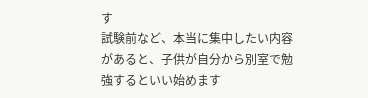す
試験前など、本当に集中したい内容があると、子供が自分から別室で勉強するといい始めます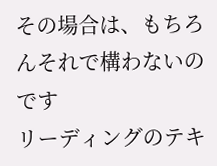その場合は、もちろんそれで構わないのです
リーディングのテキ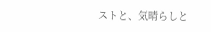ストと、気晴らしと